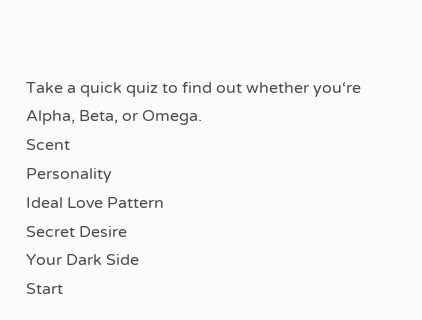Take a quick quiz to find out whether you‘re Alpha, Beta, or Omega.
Scent
Personality
Ideal Love Pattern
Secret Desire
Your Dark Side
Start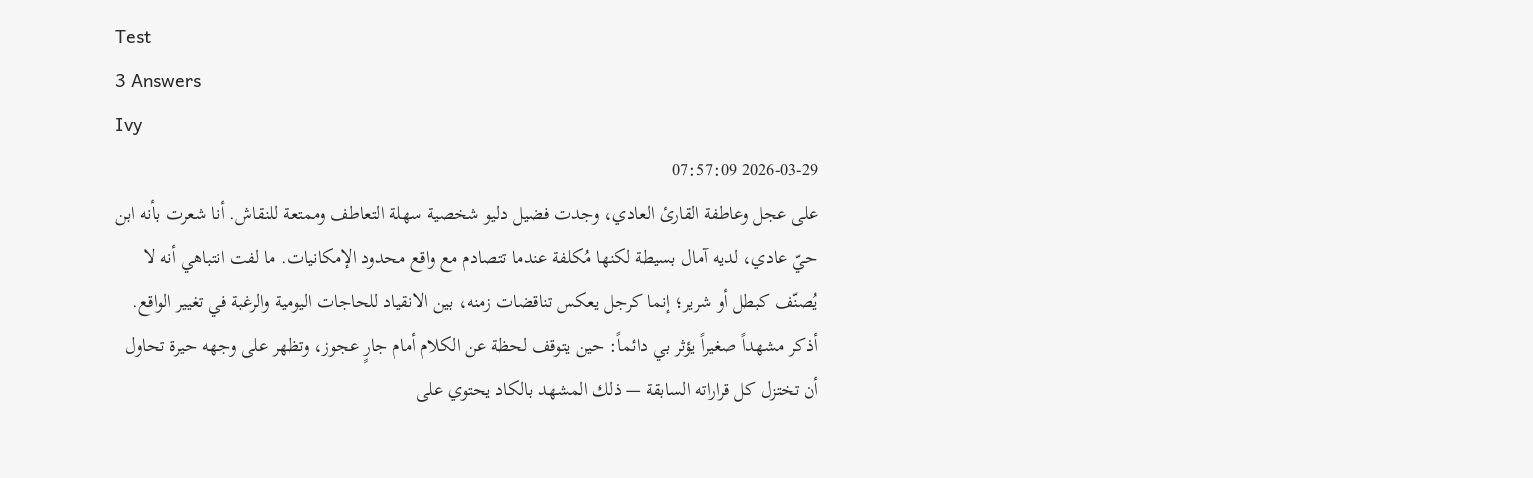Test
3 Answers
Ivy
2026-03-29 07:57:09
على عجل وعاطفة القارئ العادي، وجدت فضيل دليو شخصية سهلة التعاطف وممتعة للنقاش. أنا شعرت بأنه ابن حيّ عادي، لديه آمال بسيطة لكنها مُكلفة عندما تتصادم مع واقع محدود الإمكانيات. ما لفت انتباهي أنه لا يُصنّف كبطل أو شرير؛ إنما كرجل يعكس تناقضات زمنه، بين الانقياد للحاجات اليومية والرغبة في تغيير الواقع.
أذكر مشهداً صغيراً يؤثر بي دائماً: حين يتوقف لحظة عن الكلام أمام جارٍ عجوز، وتظهر على وجهه حيرة تحاول أن تختزل كل قراراته السابقة — ذلك المشهد بالكاد يحتوي على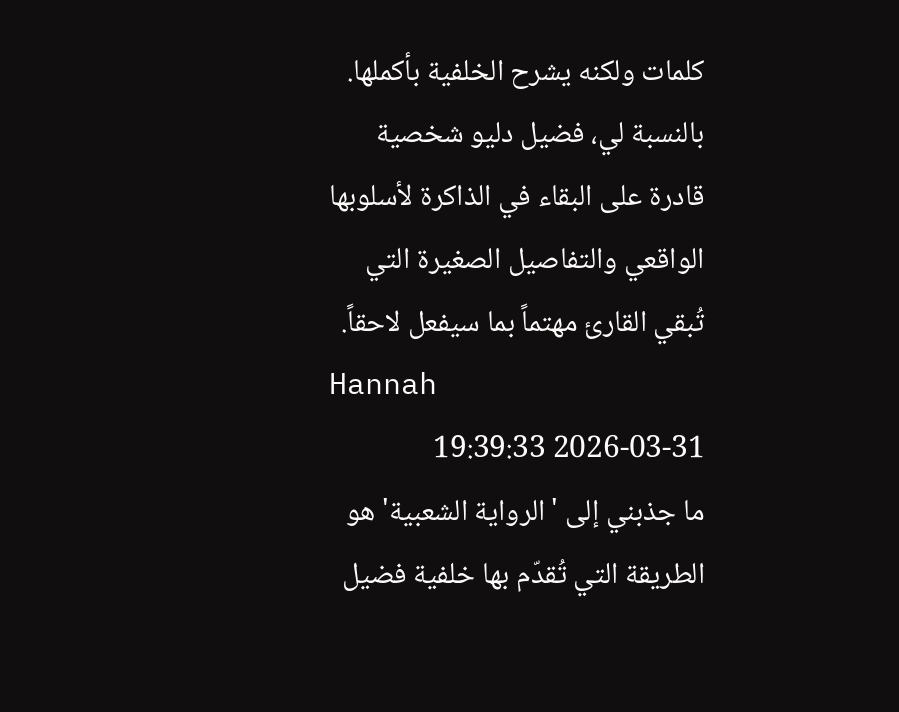كلمات ولكنه يشرح الخلفية بأكملها. بالنسبة لي، فضيل دليو شخصية قادرة على البقاء في الذاكرة لأسلوبها الواقعي والتفاصيل الصغيرة التي تُبقي القارئ مهتماً بما سيفعل لاحقاً.
Hannah
2026-03-31 19:39:33
ما جذبني إلى 'الرواية الشعبية' هو الطريقة التي تُقدّم بها خلفية فضيل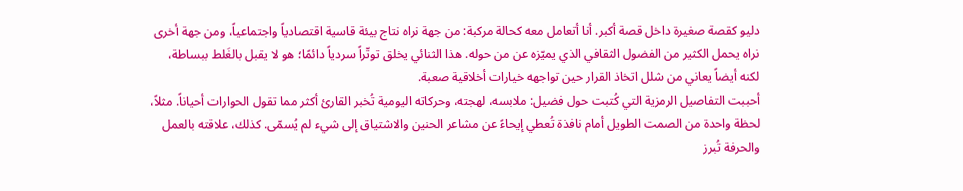دليو كقصة صغيرة داخل قصة أكبر. أنا أتعامل معه كحالة مركبة: من جهة نراه نتاج بيئة قاسية اقتصادياً واجتماعياً، ومن جهة أخرى نراه يحمل الكثير من الفضول الثقافي الذي يميّزه عن من حوله. هذا الثنائي يخلق توتّراً سردياً دائمًا؛ هو لا يقبل بالغَلط ببساطة، لكنه أيضاً يعاني من شلل اتخاذ القرار حين تواجهه خيارات أخلاقية صعبة.
أحببت التفاصيل الرمزية التي كُتبت حول فضيل: ملابسه، لهجته، وحركاته اليومية تُخبر القارئ أكثر مما تقول الحوارات أحياناً. مثلاً، لحظة واحدة من الصمت الطويل أمام نافذة تُعطي إيحاءً عن مشاعر الحنين والاشتياق إلى شيء لم يُسمّى. كذلك، علاقته بالعمل والحرفة تُبرز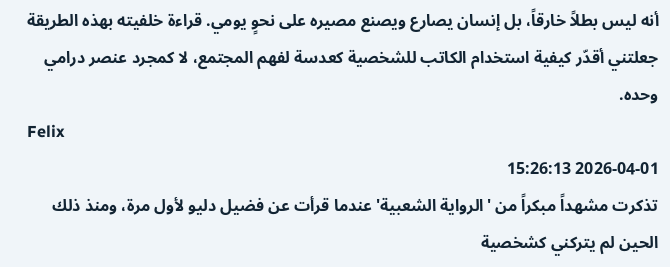أنه ليس بطلاً خارقاً، بل إنسان يصارع ويصنع مصيره على نحوٍ يومي. قراءة خلفيته بهذه الطريقة جعلتني أقدّر كيفية استخدام الكاتب للشخصية كعدسة لفهم المجتمع، لا كمجرد عنصر درامي وحده.
Felix
2026-04-01 15:26:13
تذكرت مشهداً مبكراً من 'الرواية الشعبية' عندما قرأت عن فضيل دليو لأول مرة، ومنذ ذلك الحين لم يتركني كشخصية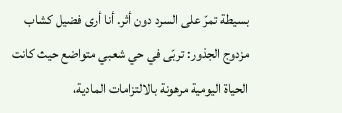بسيطة تمرّ على السرد دون أثر. أنا أرى فضيل كشاب مزدوج الجذور: تربّى في حي شعبي متواضع حيث كانت الحياة اليومية مرهونة بالالتزامات المادية،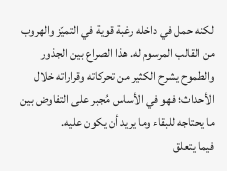لكنه حمل في داخله رغبة قوية في التميّز والهروب من القالب المرسوم له. هذا الصراع بين الجذور والطموح يشرح الكثير من تحركاته وقراراته خلال الأحداث؛ فهو في الأساس مُجبر على التفاوض بين ما يحتاجه للبقاء وما يريد أن يكون عليه.
فيما يتعلق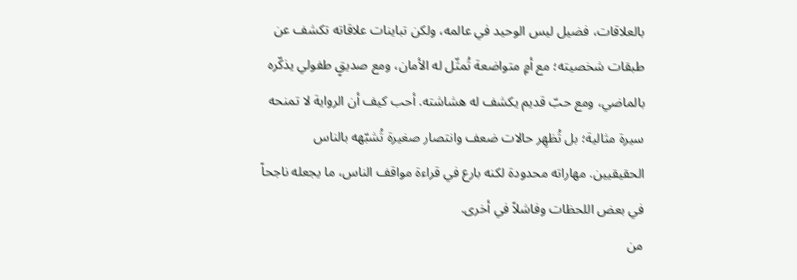بالعلاقات، فضيل ليس الوحيد في عالمه، ولكن تباينات علاقاته تكشف عن طبقات شخصيته؛ مع أمٍ متواضعة تُمثّل له الأمان، ومع صديقٍ طفولي يذكّره بالماضي، ومع حبّ قديم يكشف له هشاشته. أحب كيف أن الرواية لا تمنحه سيرة مثالية؛ بل تُظهِر حالات ضعف وانتصار صغيرة تُشبّهه بالناس الحقيقيين. مهاراته محدودة لكنه بارع في قراءة مواقف الناس، ما يجعله ناجحاً في بعض اللحظات وفاشلاً في أخرى.
من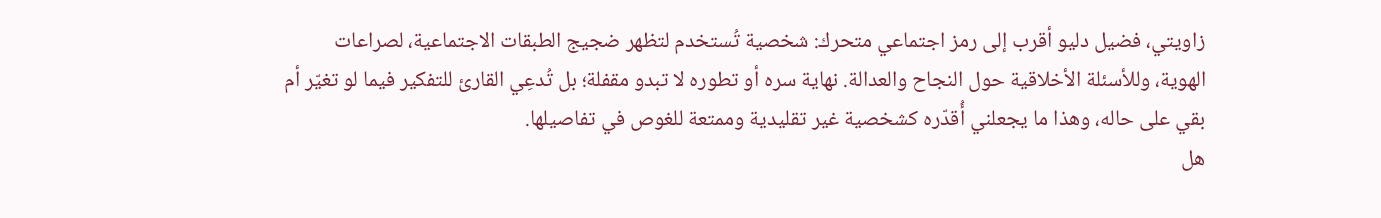زاويتي، فضيل دليو أقرب إلى رمز اجتماعي متحرك: شخصية تُستخدم لتظهر ضجيج الطبقات الاجتماعية، لصراعات الهوية، وللأسئلة الأخلاقية حول النجاح والعدالة. نهاية سره أو تطوره لا تبدو مقفلة؛ بل تُدعِي القارئ للتفكير فيما لو تغيّر أم بقي على حاله، وهذا ما يجعلني أُقدّره كشخصية غير تقليدية وممتعة للغوص في تفاصيلها.
هل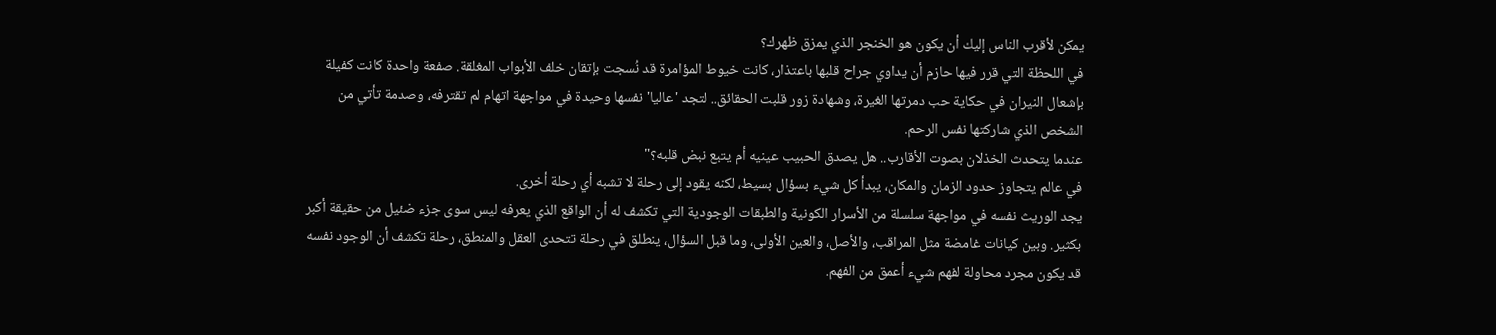يمكن لأقرب الناس إليك أن يكون هو الخنجر الذي يمزق ظهرك؟
في اللحظة التي قرر فيها حازم أن يداوي جراح قلبها باعتذار، كانت خيوط المؤامرة قد نُسجت بإتقان خلف الأبواب المغلقة. صفعة واحدة كانت كفيلة بإشعال النيران في حكاية حب دمرتها الغيرة، وشهادة زور قلبت الحقائق.. لتجد 'عاليا' نفسها وحيدة في مواجهة اتهام لم تقترفه، وصدمة تأتي من الشخص الذي شاركتها نفس الرحم.
عندما يتحدث الخذلان بصوت الأقارب.. هل يصدق الحبيب عينيه أم يتبع نبض قلبه؟"
في عالم يتجاوز حدود الزمان والمكان، يبدأ كل شيء بسؤال بسيط، لكنه يقود إلى رحلة لا تشبه أي رحلة أخرى.
يجد الوريث نفسه في مواجهة سلسلة من الأسرار الكونية والطبقات الوجودية التي تكشف له أن الواقع الذي يعرفه ليس سوى جزء ضئيل من حقيقة أكبر بكثير. وبين كيانات غامضة مثل المراقب، والأصل، والعين الأولى، وما قبل السؤال، ينطلق في رحلة تتحدى العقل والمنطق، رحلة تكشف أن الوجود نفسه قد يكون مجرد محاولة لفهم شيء أعمق من الفهم.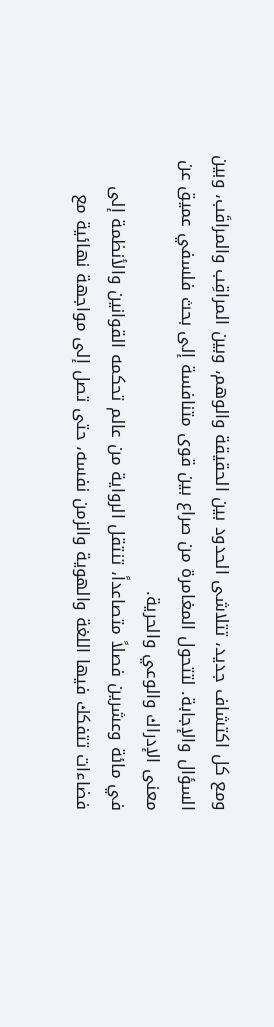ومع كل اكتشاف جديد، تتلاشى الحدود بين الحقيقة والوهم، وبين المراقِب والمراقَب، وبين السؤال والإجابة. لتتحول المغامرة من صراع بين قوى متنافسة إلى بحث فلسفي عميق عن معنى الإدراك والوعي والحرية.
في مائة وعشرين فصلاً متصاعداً، تنتقل الرواية من عالم تحكمه القوانين والأنظمة إلى فضاءات تتفكك فيها اللغة والهوية والزمن نفسه، حتى تصل إلى مواجهة نهائية مع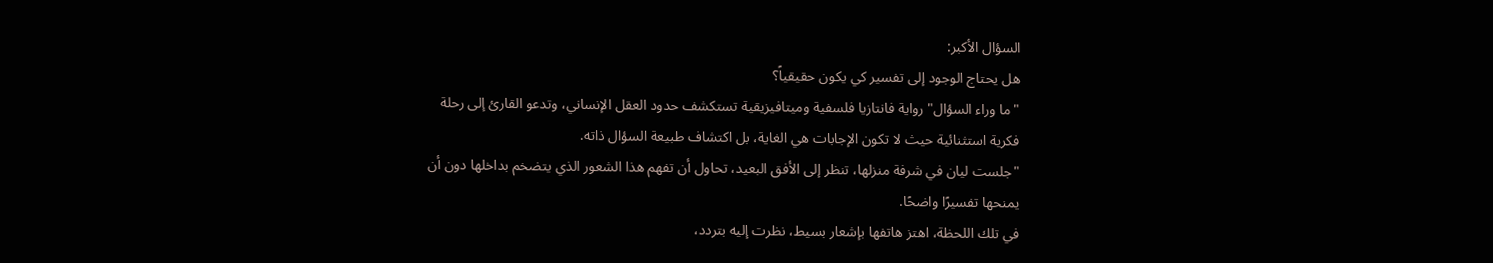السؤال الأكبر:
هل يحتاج الوجود إلى تفسير كي يكون حقيقياً؟
"ما وراء السؤال" رواية فانتازيا فلسفية وميتافيزيقية تستكشف حدود العقل الإنساني، وتدعو القارئ إلى رحلة فكرية استثنائية حيث لا تكون الإجابات هي الغاية، بل اكتشاف طبيعة السؤال ذاته.
"جلست ليان في شرفة منزلها، تنظر إلى الأفق البعيد، تحاول أن تفهم هذا الشعور الذي يتضخم بداخلها دون أن يمنحها تفسيرًا واضحًا.
في تلك اللحظة، اهتز هاتفها بإشعار بسيط، نظرت إليه بتردد،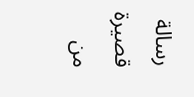رسالة قصيرة من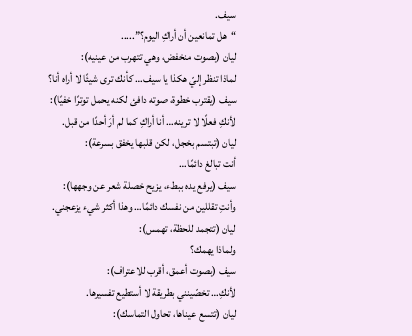سيف.
“هل تمانعين أن أراكِ اليوم؟”.....
ليان (بصوت منخفض، وهي تتهرب من عينيه):
لماذا تنظر إليّ هكذا يا سيف… كأنك ترى شيئًا لا أراه أنا؟
سيف (يقترب خطوة، صوته دافئ لكنه يحمل توترًا خفيًا):
لأنكِ فعلًا لا ترينه… أنا أراكِ كما لم أرَ أحدًا من قبل.
ليان (تبتسم بخجل، لكن قلبها يخفق بسرعة):
أنت تبالغ دائمًا…
سيف (يرفع يده ببطء، يزيح خصلة شعر عن وجهها):
وأنتِ تقللين من نفسك دائمًا… وهذا أكثر شيء يزعجني.
ليان (تتجمد للحظة، تهمس):
ولماذا يهمك؟
سيف (بصوت أعمق، أقرب للاعتراف):
لأنكِ… تخصّينني بطريقة لا أستطيع تفسيرها.
ليان (تتسع عيناها، تحاول التماسك):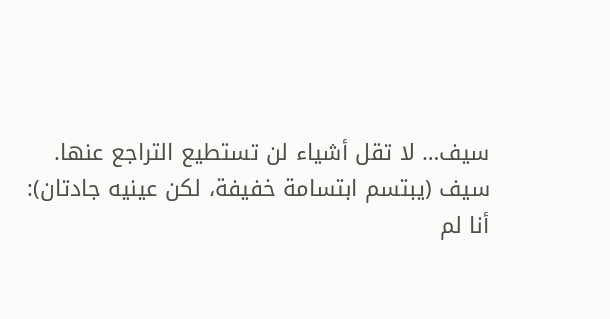سيف… لا تقل أشياء لن تستطيع التراجع عنها.
سيف (يبتسم ابتسامة خفيفة، لكن عينيه جادتان):
أنا لم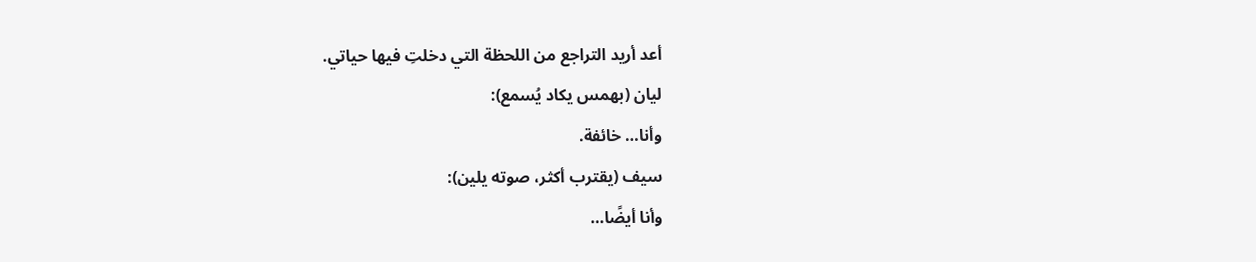أعد أريد التراجع من اللحظة التي دخلتِ فيها حياتي.
ليان (بهمس يكاد يُسمع):
وأنا… خائفة.
سيف (يقترب أكثر، صوته يلين):
وأنا أيضًا…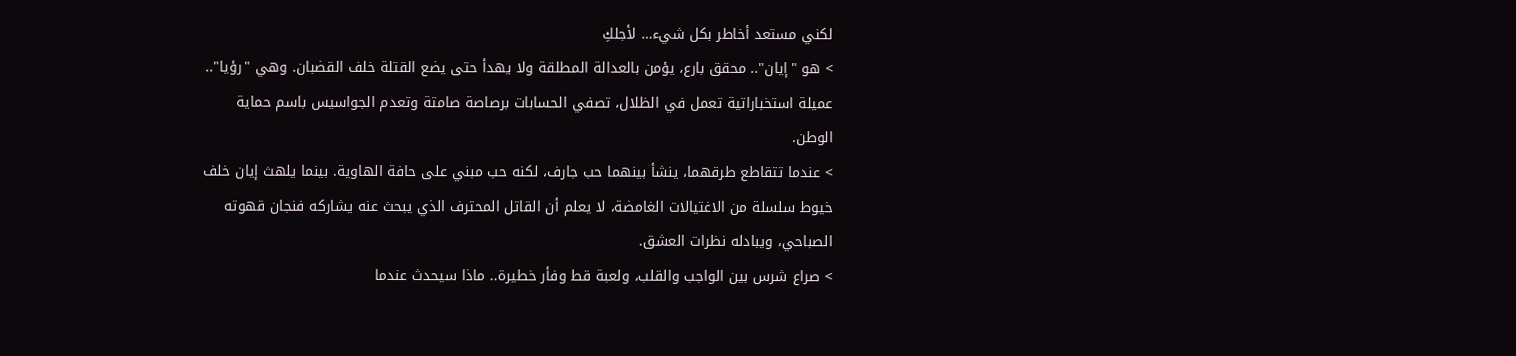لكني مستعد أخاطر بكل شيء… لأجلكِ
> هو "إيان".. محقق بارع، يؤمن بالعدالة المطلقة ولا يهدأ حتى يضع القتلة خلف القضبان. وهي "رؤيا".. عميلة استخباراتية تعمل في الظلال، تصفي الحسابات برصاصة صامتة وتعدم الجواسيس باسم حماية الوطن.
> عندما تتقاطع طرقهما، ينشأ بينهما حب جارف، لكنه حب مبني على حافة الهاوية. بينما يلهث إيان خلف خيوط سلسلة من الاغتيالات الغامضة، لا يعلم أن القاتل المحترف الذي يبحث عنه يشاركه فنجان قهوته الصباحي، ويبادله نظرات العشق.
> صراع شرس بين الواجب والقلب، ولعبة قط وفأر خطيرة.. ماذا سيحدث عندما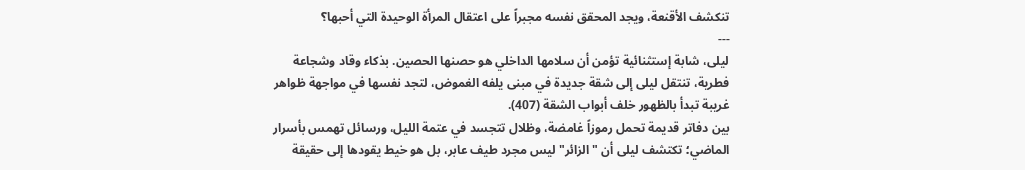تنكشف الأقنعة، ويجد المحقق نفسه مجبراً على اعتقال المرأة الوحيدة التي أحبها؟
---
ليلى، شابة إستثنائية تؤمن أن سلامها الداخلي هو حصنها الحصين. بذكاء وقاد وشجاعة فطرية، تنتقل ليلى إلى شقة جديدة في مبنى يلفه الغموض، لتجد نفسها في مواجهة ظواهر غريبة تبدأ بالظهور خلف أبواب الشقة (407).
بين دفاتر قديمة تحمل رموزاً غامضة، وظلال تتجسد في عتمة الليل، ورسائل تهمس بأسرار الماضي؛ تكتشف ليلى أن "الزائر" ليس مجرد طيف عابر، بل هو خيط يقودها إلى حقيقة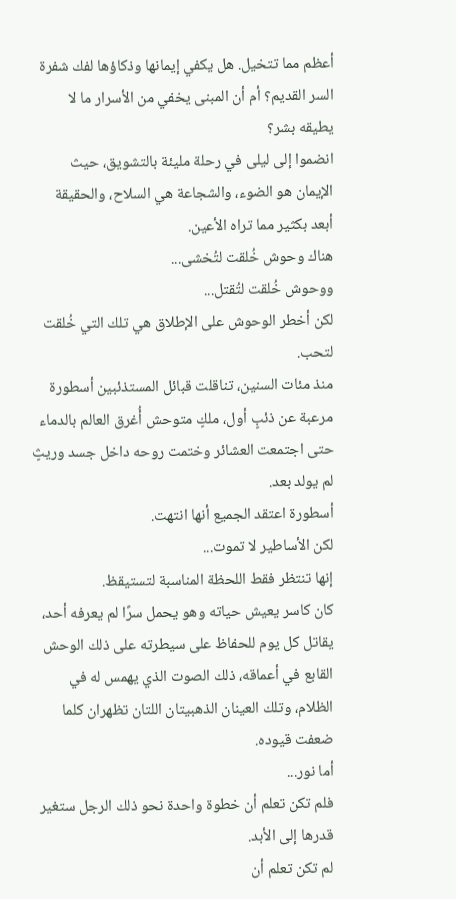أعظم مما تتخيل. هل يكفي إيمانها وذكاؤها لفك شفرة السر القديم؟ أم أن المبنى يخفي من الأسرار ما لا يطيقه بشر؟
انضموا إلى ليلى في رحلة مليئة بالتشويق، حيث الإيمان هو الضوء، والشجاعة هي السلاح، والحقيقة أبعد بكثير مما تراه الأعين.
هناك وحوش خُلقت لتُخشى...
ووحوش خُلقت لتُقتل...
لكن أخطر الوحوش على الإطلاق هي تلك التي خُلقت لتحب.
منذ مئات السنين، تناقلت قبائل المستذئبين أسطورة مرعبة عن ذئبٍ أول، ملكٍ متوحش أُغرق العالم بالدماء حتى اجتمعت العشائر وختمت روحه داخل جسد وريثٍ لم يولد بعد.
أسطورة اعتقد الجميع أنها انتهت.
لكن الأساطير لا تموت...
إنها تنتظر فقط اللحظة المناسبة لتستيقظ.
كان كاسر يعيش حياته وهو يحمل سرًا لم يعرفه أحد، يقاتل كل يوم للحفاظ على سيطرته على ذلك الوحش القابع في أعماقه، ذلك الصوت الذي يهمس له في الظلام، وتلك العينان الذهبيتان اللتان تظهران كلما ضعفت قيوده.
أما نور...
فلم تكن تعلم أن خطوة واحدة نحو ذلك الرجل ستغير قدرها إلى الأبد.
لم تكن تعلم أن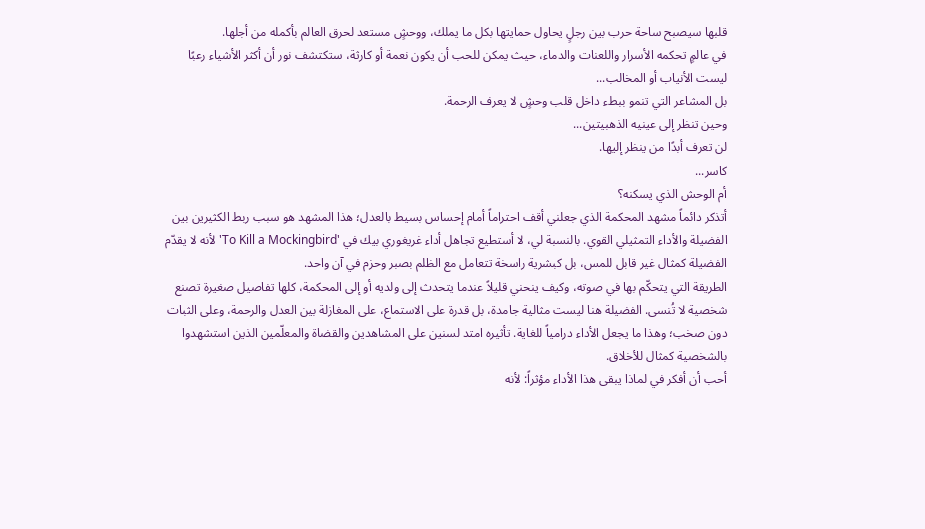قلبها سيصبح ساحة حرب بين رجلٍ يحاول حمايتها بكل ما يملك، ووحشٍ مستعد لحرق العالم بأكمله من أجلها.
في عالمٍ تحكمه الأسرار واللعنات والدماء، حيث يمكن للحب أن يكون نعمة أو كارثة، ستكتشف نور أن أكثر الأشياء رعبًا ليست الأنياب أو المخالب...
بل المشاعر التي تنمو ببطء داخل قلب وحشٍ لا يعرف الرحمة.
وحين تنظر إلى عينيه الذهبيتين...
لن تعرف أبدًا من ينظر إليها.
كاسر...
أم الوحش الذي يسكنه؟
أتذكر دائماً مشهد المحكمة الذي جعلني أقف احتراماً أمام إحساس بسيط بالعدل؛ هذا المشهد هو سبب ربط الكثيرين بين الفضيلة والأداء التمثيلي القوي. بالنسبة لي، لا أستطيع تجاهل أداء غريغوري بيك في 'To Kill a Mockingbird' لأنه لا يقدّم الفضيلة كمثال غير قابل للمس، بل كبشرية راسخة تتعامل مع الظلم بصبر وحزم في آن واحد.
الطريقة التي يتحكّم بها في صوته، وكيف ينحني قليلاً عندما يتحدث إلى ولديه أو إلى المحكمة، كلها تفاصيل صغيرة تصنع شخصية لا تُنسى. الفضيلة هنا ليست مثالية جامدة، بل قدرة على الاستماع، على المغازلة بين العدل والرحمة، وعلى الثبات دون صخب؛ وهذا ما يجعل الأداء درامياً للغاية. تأثيره امتد لسنين على المشاهدين والقضاة والمعلّمين الذين استشهدوا بالشخصية كمثال للأخلاق.
أحب أن أفكر في لماذا يبقى هذا الأداء مؤثراً: لأنه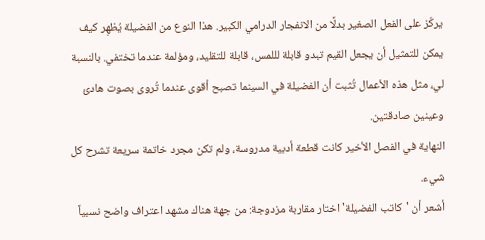يركّز على الفعل الصغير بدلًا من الانفجار الدرامي الكبير. هذا النوع من الفضيلة يُظهِر كيف يمكن للتمثيل أن يجعل القيم تبدو قابلة لللمس، قابلة للتقليد، ومؤلمة عندما تختفي. بالنسبة لي، مثل هذه الأعمال تُثبت أن الفضيلة في السينما تصبح أقوى عندما تُروى بصوت هادئ وعينين صادقتين.
النهاية في الفصل الأخير كانت قطعة أدبية مدروسة، ولم تكن مجرد خاتمة سريعة تشرح كل شيء.
أشعر أن 'كاتب الفضيلة' اختار مقاربة مزدوجة: من جهة هناك مشهد اعتراف واضح نسبياً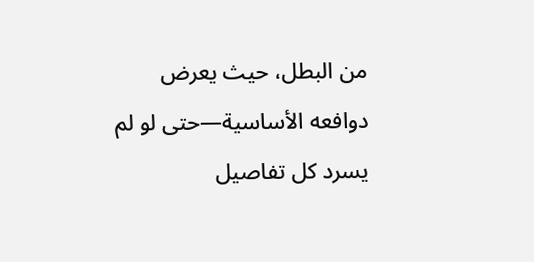من البطل، حيث يعرض دوافعه الأساسية—حتى لو لم يسرد كل تفاصيل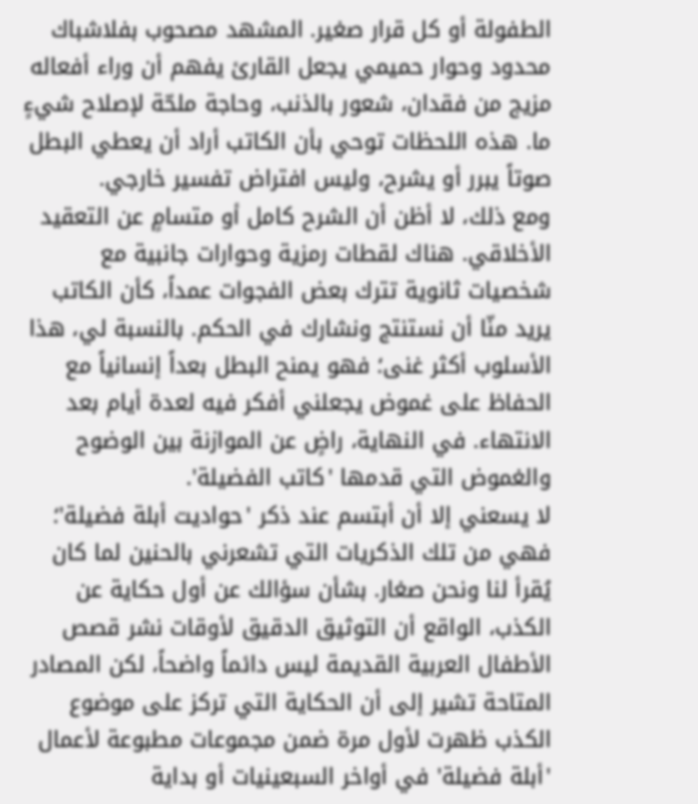الطفولة أو كل قرار صغير. المشهد مصحوب بفلاشباك محدود وحوار حميمي يجعل القارئ يفهم أن وراء أفعاله مزيج من فقدان، شعور بالذنب، وحاجة ملحّة لإصلاح شيءٍ ما. هذه اللحظات توحي بأن الكاتب أراد أن يعطي البطل صوتاً يبرر أو يشرح، وليس افتراض تفسير خارجي.
ومع ذلك، لا أظن أن الشرح كامل أو متسامٍ عن التعقيد الأخلاقي. هناك لقطات رمزية وحوارات جانبية مع شخصيات ثانوية تترك بعض الفجوات عمداً، كأن الكاتب يريد منّا أن نستنتج ونشارك في الحكم. بالنسبة لي، هذا الأسلوب أكثر غنى؛ فهو يمنح البطل بعداً إنسانياً مع الحفاظ على غموض يجعلني أفكر فيه لعدة أيام بعد الانتهاء. في النهاية، راضٍ عن الموازنة بين الوضوح والغموض التي قدمها 'كاتب الفضيلة'.
لا يسعني إلا أن أبتسم عند ذكر 'حواديت أبلة فضيلة'؛ فهي من تلك الذكريات التي تشعرني بالحنين لما كان يُقرأ لنا ونحن صغار. بشأن سؤالك عن أول حكاية عن الكذب، الواقع أن التوثيق الدقيق لأوقات نشر قصص الأطفال العربية القديمة ليس دائماً واضحاً، لكن المصادر المتاحة تشير إلى أن الحكاية التي تركز على موضوع الكذب ظهرت لأول مرة ضمن مجموعات مطبوعة لأعمال 'أبلة فضيلة' في أواخر السبعينيات أو بداية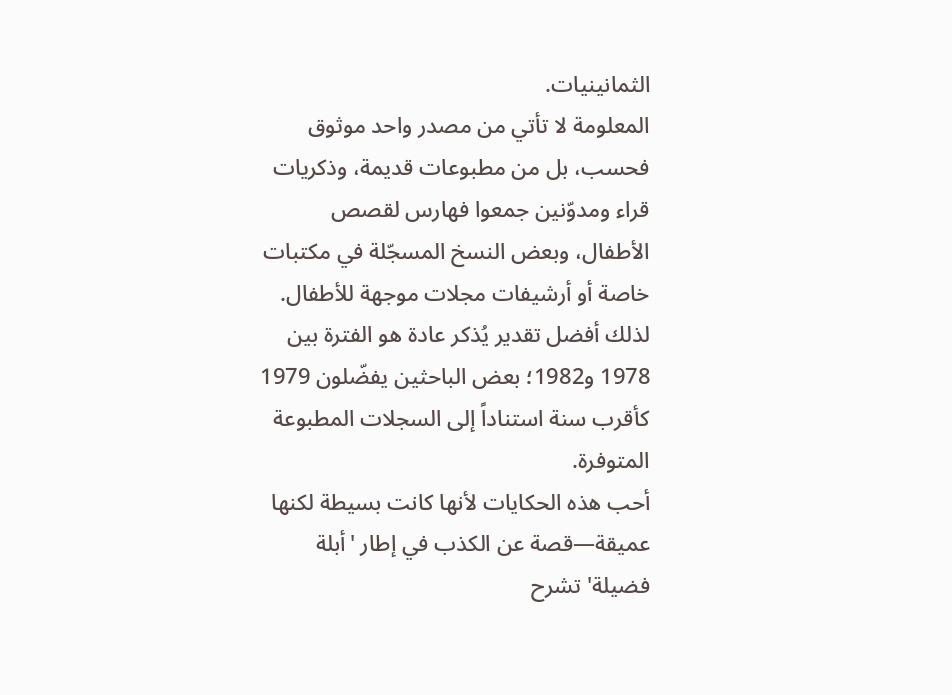الثمانينيات.
المعلومة لا تأتي من مصدر واحد موثوق فحسب، بل من مطبوعات قديمة، وذكريات قراء ومدوّنين جمعوا فهارس لقصص الأطفال، وبعض النسخ المسجّلة في مكتبات خاصة أو أرشيفات مجلات موجهة للأطفال. لذلك أفضل تقدير يُذكر عادة هو الفترة بين 1978 و1982؛ بعض الباحثين يفضّلون 1979 كأقرب سنة استناداً إلى السجلات المطبوعة المتوفرة.
أحب هذه الحكايات لأنها كانت بسيطة لكنها عميقة—قصة عن الكذب في إطار 'أبلة فضيلة' تشرح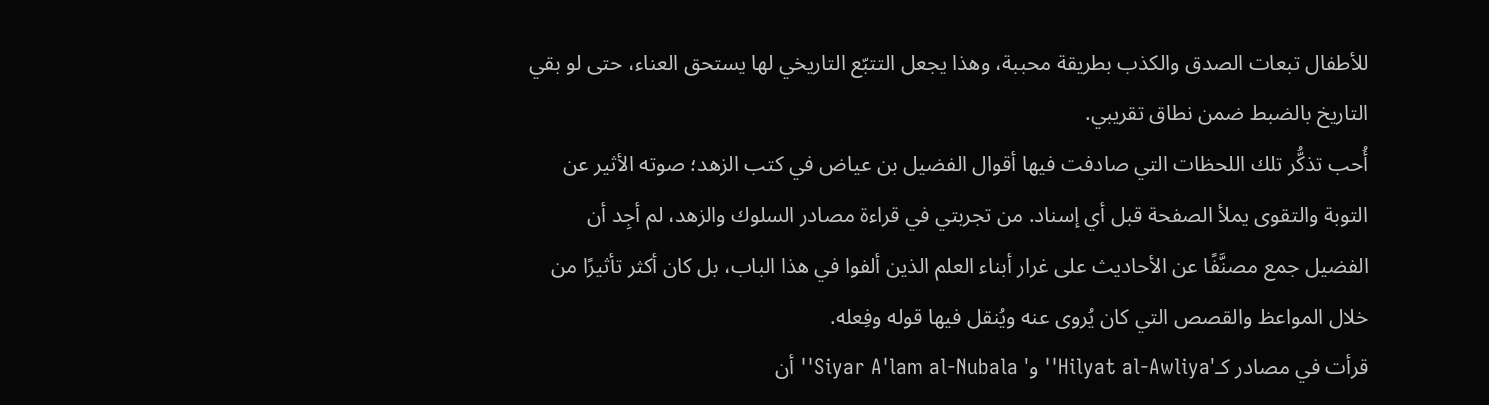للأطفال تبعات الصدق والكذب بطريقة محببة، وهذا يجعل التتبّع التاريخي لها يستحق العناء، حتى لو بقي التاريخ بالضبط ضمن نطاق تقريبي.
أُحب تذكُّر تلك اللحظات التي صادفت فيها أقوال الفضيل بن عياض في كتب الزهد؛ صوته الأثير عن التوبة والتقوى يملأ الصفحة قبل أي إسناد. من تجربتي في قراءة مصادر السلوك والزهد، لم أجِد أن الفضيل جمع مصنَّفًا عن الأحاديث على غرار أبناء العلم الذين ألفوا في هذا الباب، بل كان أكثر تأثيرًا من خلال المواعظ والقصص التي كان يُروى عنه ويُنقل فيها قوله وفِعله.
قرأت في مصادر كـ'Hilyat al-Awliya'' و' Siyar A'lam al-Nubala'' أن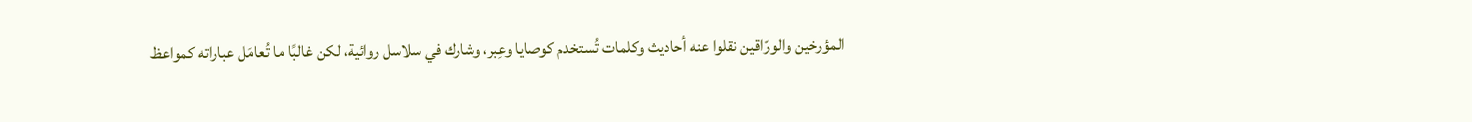المؤرخين والورّاقين نقلوا عنه أحاديث وكلمات تُستخدم كوصايا وعِبر، وشارك في سلاسل روائية، لكن غالبًا ما تُعامَل عباراته كمواعظ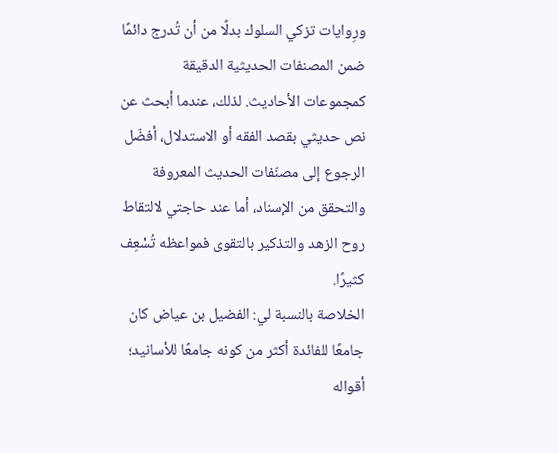ورِوايات تزكي السلوك بدلًا من أن تُدرج دائمًا ضمن المصنفات الحديثية الدقيقة كمجموعات الأحاديث. لذلك، عندما أبحث عن نص حديثي بقصد الفقه أو الاستدلال، أفضّل الرجوع إلى مصنّفات الحديث المعروفة والتحقق من الإسناد، أما عند حاجتي لالتقاط روح الزهد والتذكير بالتقوى فمواعظه تُسْعِف كثيرًا.
الخلاصة بالنسبة لي: الفضيل بن عياض كان جامعًا للفائدة أكثر من كونه جامعًا للأسانيد؛ أقواله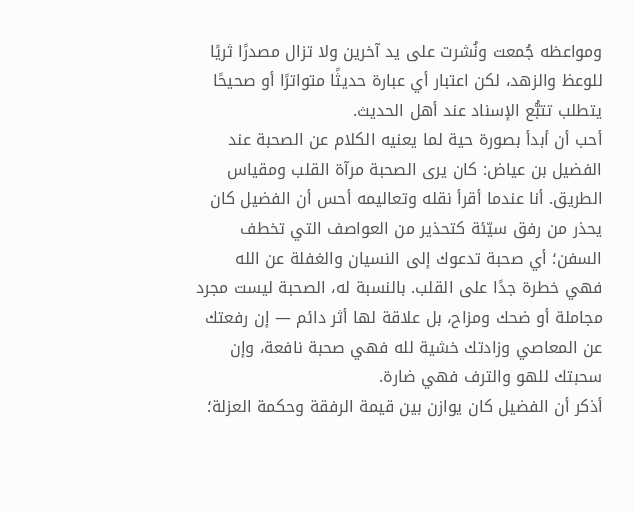ومواعظه جُمعت ونُشرت على يد آخرين ولا تزال مصدرًا ثريًا للوعظ والزهد، لكن اعتبار أي عبارة حديثًا متواترًا أو صحيحًا يتطلب تتبُّع الإسناد عند أهل الحديث.
أحب أن أبدأ بصورة حية لما يعنيه الكلام عن الصحبة عند الفضيل بن عياض: كان يرى الصحبة مرآة القلب ومقياس الطريق. أنا عندما أقرأ نقله وتعاليمه أحس أن الفضيل كان يحذر من رفق سيّئة كتحذير من العواصف التي تخطف السفن؛ أي صحبة تدعوك إلى النسيان والغفلة عن الله فهي خطرة جدًا على القلب. بالنسبة له، الصحبة ليست مجرد مجاملة أو ضحك ومزاح، بل علاقة لها أثر دائم — إن رفعتك عن المعاصي وزادتك خشية لله فهي صحبة نافعة، وإن سحبتك للهو والترف فهي ضارة.
أذكر أن الفضيل كان يوازن بين قيمة الرفقة وحكمة العزلة؛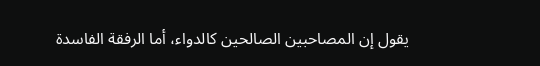يقول إن المصاحبين الصالحين كالدواء، أما الرفقة الفاسدة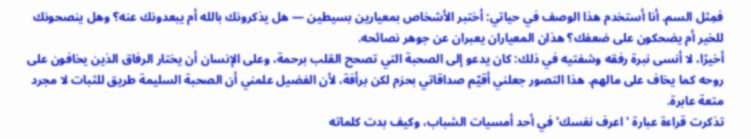فمِثل السم. أنا أستخدم هذا الوصف في حياتي: أختبر الأشخاص بمعيارين بسيطين — هل يذكرونك بالله أم يبعدونك عنه؟ وهل ينصحونك للخير أم يضحكون على ضعفك؟ هذان المعياران يعبران عن جوهر نصائحه.
أخيرًا، لا أنسى نبرة رفقه وشفتيه في ذلك: كان يدعو إلى الصحبة التي تصحح القلب برحمة، وعلى الإنسان أن يختار الرفاق الذين يخافون على روحه كما يخاف على مالهم. هذا التصور جعلني أقيّم صداقاتي بحزم لكن برأفة، لأن الفضيل علمني أن الصحبة السليمة طريق للثبات لا مجرد متعة عابرة.
تذكرت قراءة عبارة 'اعرف نفسك' في أحد أمسيات الشباب، وكيف بدت كلماته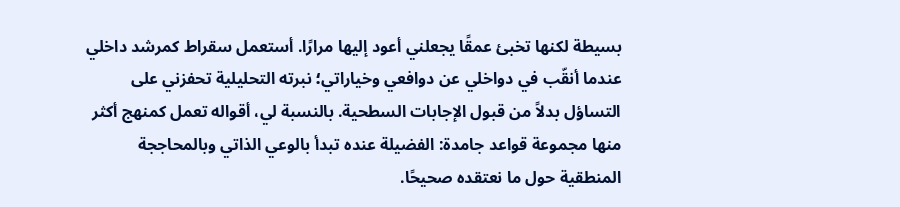بسيطة لكنها تخبئ عمقًا يجعلني أعود إليها مرارًا. أستعمل سقراط كمرشد داخلي عندما أنقّب في دواخلي عن دوافعي وخياراتي؛ نبرته التحليلية تحفزني على التساؤل بدلاً من قبول الإجابات السطحية. بالنسبة لي، أقواله تعمل كمنهج أكثر منها مجموعة قواعد جامدة: الفضيلة عنده تبدأ بالوعي الذاتي وبالمحاججة المنطقية حول ما نعتقده صحيحًا.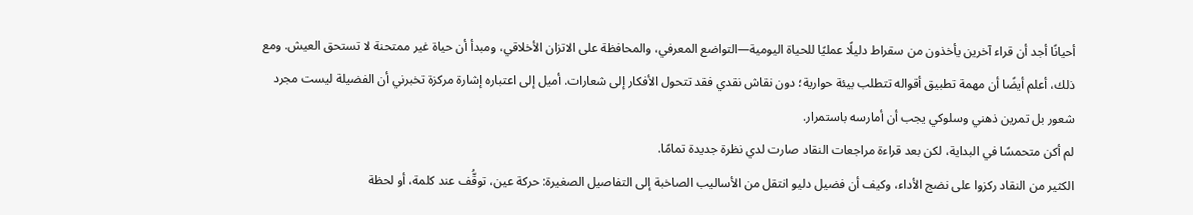أحيانًا أجد أن قراء آخرين يأخذون من سقراط دليلًا عمليًا للحياة اليومية—التواضع المعرفي، والمحافظة على الاتزان الأخلاقي، ومبدأ أن حياة غير ممتحنة لا تستحق العيش. ومع ذلك، أعلم أيضًا أن مهمة تطبيق أقواله تتطلب بيئة حوارية؛ دون نقاش نقدي فقد تتحول الأفكار إلى شعارات. أميل إلى اعتباره إشارة مركزة تخبرني أن الفضيلة ليست مجرد شعور بل تمرين ذهني وسلوكي يجب أن أمارسه باستمرار.
لم أكن متحمسًا في البداية، لكن بعد قراءة مراجعات النقاد صارت لدي نظرة جديدة تمامًا.
الكثير من النقاد ركزوا على نضج الأداء، وكيف أن فضيل دليو انتقل من الأساليب الصاخبة إلى التفاصيل الصغيرة: حركة عين، توقُّف عند كلمة، أو لحظة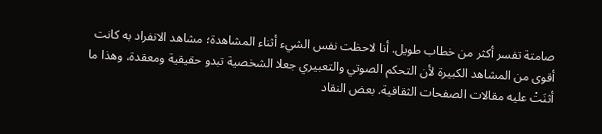صامتة تفسر أكثر من خطاب طويل. أنا لاحظت نفس الشيء أثناء المشاهدة؛ مشاهد الانفراد به كانت أقوى من المشاهد الكبيرة لأن التحكم الصوتي والتعبيري جعلا الشخصية تبدو حقيقية ومعقدة، وهذا ما أثنَتْ عليه مقالات الصفحات الثقافية. بعض النقاد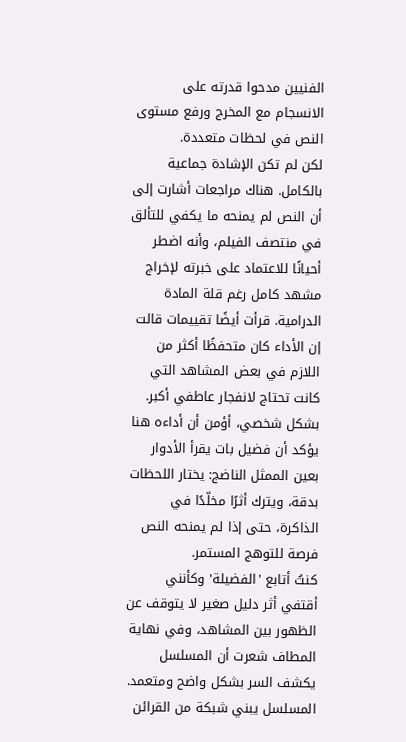الفنيين مدحوا قدرته على الانسجام مع المخرج ورفع مستوى النص في لحظات متعددة.
لكن لم تكن الإشادة جماعية بالكامل. هناك مراجعات أشارت إلى أن النص لم يمنحه ما يكفي للتألق في منتصف الفيلم، وأنه اضطر أحيانًا للاعتماد على خبرته لإخراج مشهد كامل رغم قلة المادة الدرامية. قرأت أيضًا تقييمات قالت إن الأداء كان متحفظًا أكثر من اللازم في بعض المشاهد التي كانت تحتاج لانفجار عاطفي أكبر. بشكل شخصي، أؤمن أن أداءه هنا يؤكد أن فضيل بات يقرأ الأدوار بعين الممثل الناضج: يختار اللحظات بدقة، ويترك أثرًا مخلّدًا في الذاكرة، حتى إذا لم يمنحه النص فرصة للتوهج المستمر.
كنتُ أتابع 'الفضيلة' وكأنني أقتفي أثر دليل صغير لا يتوقف عن الظهور بين المشاهد، وفي نهاية المطاف شعرت أن المسلسل يكشف السر بشكل واضح ومتعمد. المسلسل يبني شبكة من القرائن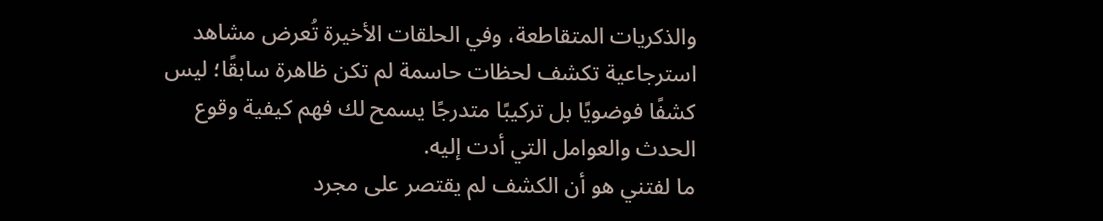والذكريات المتقاطعة، وفي الحلقات الأخيرة تُعرض مشاهد استرجاعية تكشف لحظات حاسمة لم تكن ظاهرة سابقًا؛ ليس كشفًا فوضويًا بل تركيبًا متدرجًا يسمح لك فهم كيفية وقوع الحدث والعوامل التي أدت إليه.
ما لفتني هو أن الكشف لم يقتصر على مجرد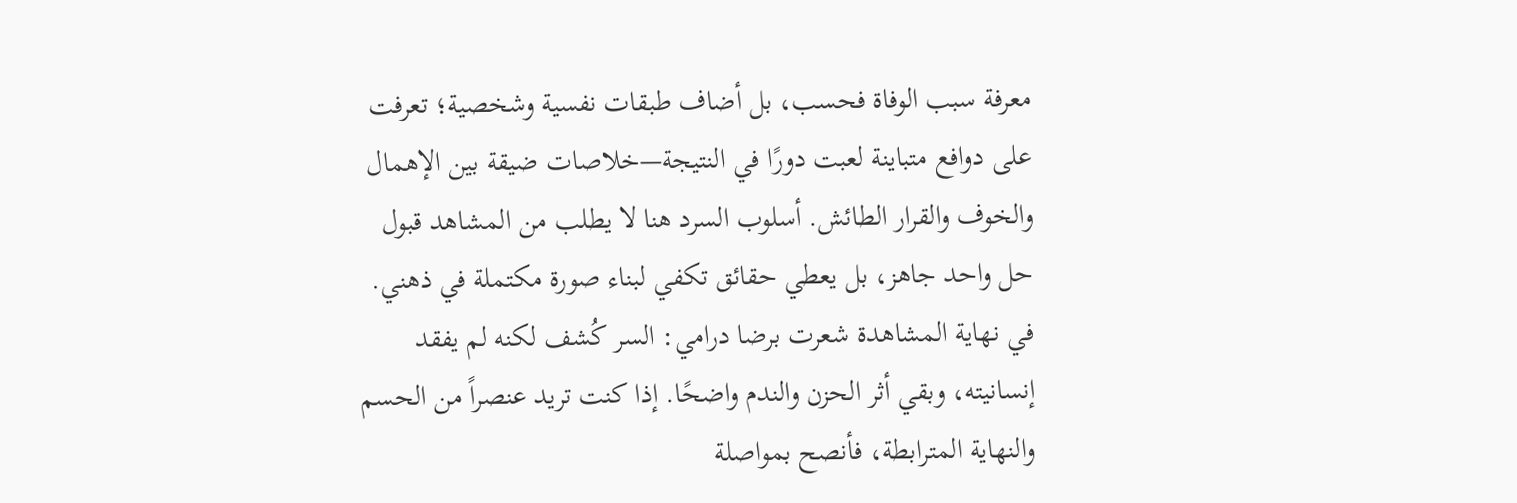معرفة سبب الوفاة فحسب، بل أضاف طبقات نفسية وشخصية؛ تعرفت على دوافع متباينة لعبت دورًا في النتيجة—خلاصات ضيقة بين الإهمال والخوف والقرار الطائش. أسلوب السرد هنا لا يطلب من المشاهد قبول حل واحد جاهز، بل يعطي حقائق تكفي لبناء صورة مكتملة في ذهني.
في نهاية المشاهدة شعرت برضا درامي: السر كُشف لكنه لم يفقد إنسانيته، وبقي أثر الحزن والندم واضحًا. إذا كنت تريد عنصراً من الحسم والنهاية المترابطة، فأنصح بمواصلة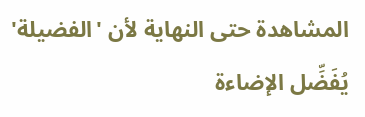المشاهدة حتى النهاية لأن 'الفضيلة' يُفَضِّل الإضاءة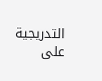التدريجية على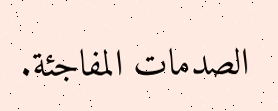الصدمات المفاجئة.